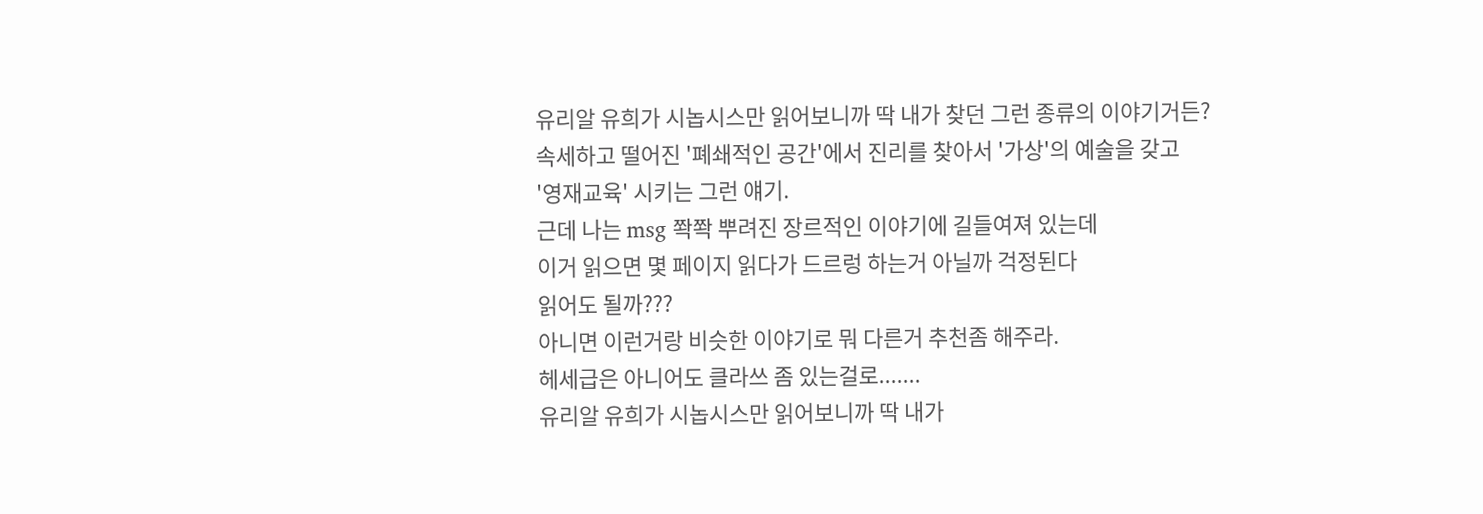유리알 유희가 시놉시스만 읽어보니까 딱 내가 찾던 그런 종류의 이야기거든?
속세하고 떨어진 '폐쇄적인 공간'에서 진리를 찾아서 '가상'의 예술을 갖고
'영재교육' 시키는 그런 얘기.
근데 나는 msg 쫙쫙 뿌려진 장르적인 이야기에 길들여져 있는데
이거 읽으면 몇 페이지 읽다가 드르렁 하는거 아닐까 걱정된다
읽어도 될까???
아니면 이런거랑 비슷한 이야기로 뭐 다른거 추천좀 해주라.
헤세급은 아니어도 클라쓰 좀 있는걸로.......
유리알 유희가 시놉시스만 읽어보니까 딱 내가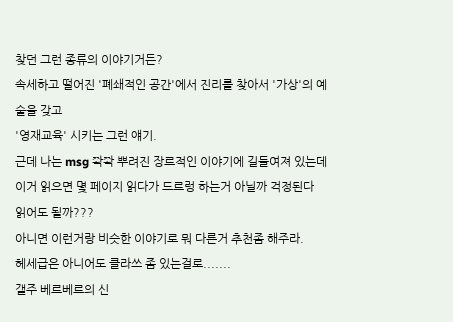찾던 그런 종류의 이야기거든?
속세하고 떨어진 '폐쇄적인 공간'에서 진리를 찾아서 '가상'의 예술을 갖고
'영재교육' 시키는 그런 얘기.
근데 나는 msg 쫙쫙 뿌려진 장르적인 이야기에 길들여져 있는데
이거 읽으면 몇 페이지 읽다가 드르렁 하는거 아닐까 걱정된다
읽어도 될까???
아니면 이런거랑 비슷한 이야기로 뭐 다른거 추천좀 해주라.
헤세급은 아니어도 클라쓰 좀 있는걸로.......
갤주 베르베르의 신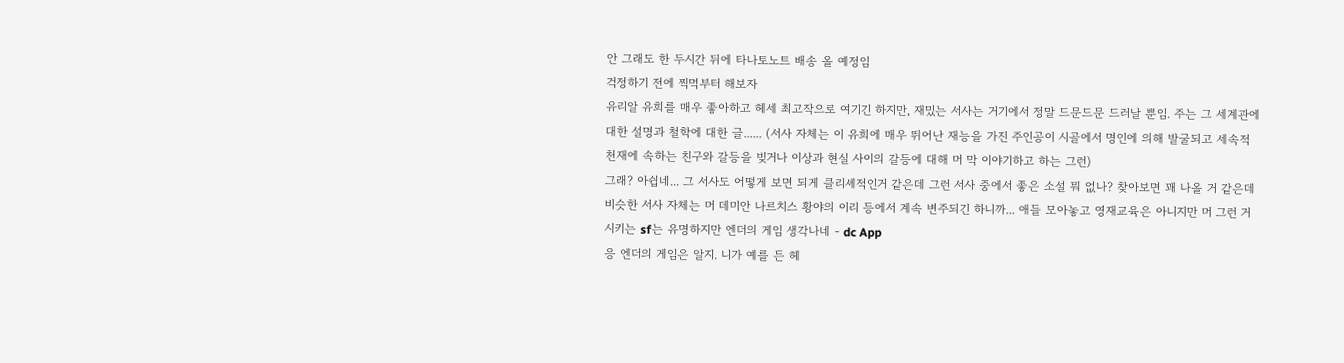안 그래도 한 두시간 뒤에 타나토노트 배송 올 예정임
걱정하기 전에 찍먹부터 해보자
유리알 유희를 매우 좋아하고 헤세 최고작으로 여기긴 하지만, 재밌는 서사는 거기에서 정말 드문드문 드러날 뿐임. 주는 그 세계관에 대한 설명과 철학에 대한 글...... (서사 자체는 이 유희에 매우 뛰어난 재능을 가진 주인공이 시골에서 명인에 의해 발굴되고 세속적 천재에 속하는 친구와 갈등을 빚거나 이상과 현실 사이의 갈등에 대해 머 막 이야기하고 하는 그런)
그래? 아쉽네... 그 서사도 어떻게 보면 되게 클리셰적인거 같은데 그런 서사 중에서 좋은 소설 뭐 없나? 찾아보면 꽤 나올 거 같은데
비슷한 서사 자체는 머 데미안 나르치스 황야의 이리 등에서 계속 변주되긴 하니까... 애들 모아놓고 영재교육은 아니지만 머 그런 거 시키는 sf는 유명하지만 엔더의 게임 생각나네 - dc App
응 엔더의 게임은 알지. 니가 예를 든 헤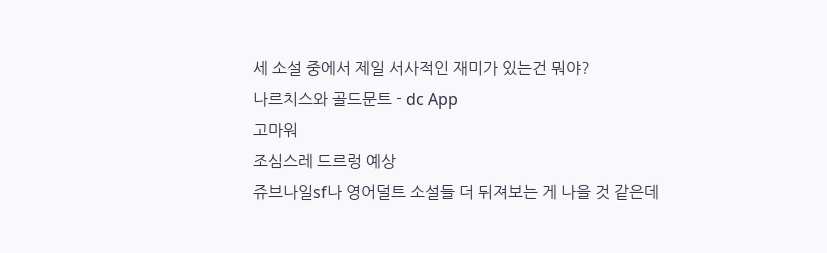세 소설 중에서 제일 서사적인 재미가 있는건 뭐야?
나르치스와 골드문트 - dc App
고마워
조심스레 드르렁 예상
쥬브나일sf나 영어덜트 소설들 더 뒤져보는 게 나을 것 같은데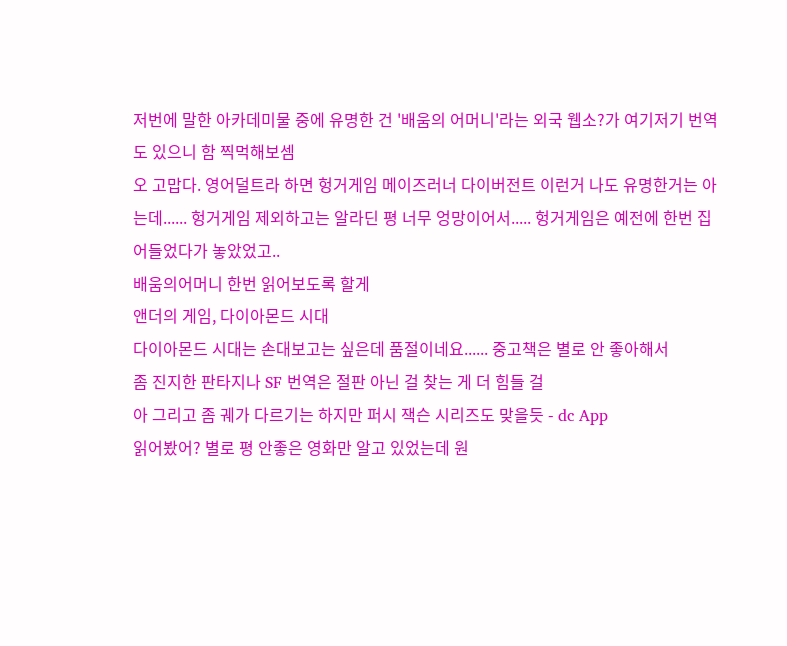저번에 말한 아카데미물 중에 유명한 건 '배움의 어머니'라는 외국 웹소?가 여기저기 번역도 있으니 함 찍먹해보셈
오 고맙다. 영어덜트라 하면 헝거게임 메이즈러너 다이버전트 이런거 나도 유명한거는 아는데...... 헝거게임 제외하고는 알라딘 평 너무 엉망이어서..... 헝거게임은 예전에 한번 집어들었다가 놓았었고..
배움의어머니 한번 읽어보도록 할게
앤더의 게임, 다이아몬드 시대
다이아몬드 시대는 손대보고는 싶은데 품절이네요...... 중고책은 별로 안 좋아해서
좀 진지한 판타지나 SF 번역은 절판 아닌 걸 찾는 게 더 힘들 걸
아 그리고 좀 궤가 다르기는 하지만 퍼시 잭슨 시리즈도 맞을듯 - dc App
읽어봤어? 별로 평 안좋은 영화만 알고 있었는데 원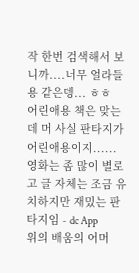작 한번 검색해서 보니까....너무 얼라들 용 같은뎅... ㅎㅎ
어린애용 책은 맞는데 머 사실 판타지가 어린애용이지...... 영화는 좀 많이 별로고 글 자체는 조금 유치하지만 재밌는 판타지임 - dc App
위의 배움의 어머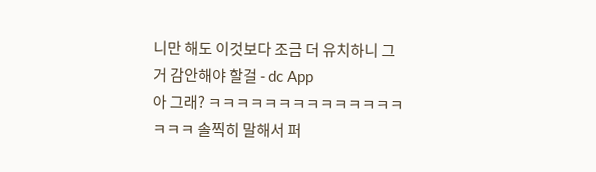니만 해도 이것보다 조금 더 유치하니 그거 감안해야 할걸 - dc App
아 그래? ㅋㅋㅋㅋㅋㅋㅋㅋㅋㅋㅋㅋㅋㅋㅋㅋㅋ 솔찍히 말해서 퍼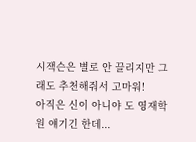시잭슨은 별로 안 끌리지만 그래도 추천해줘서 고마워!
아직은 신이 아니야 도 영재학원 얘기긴 한데...